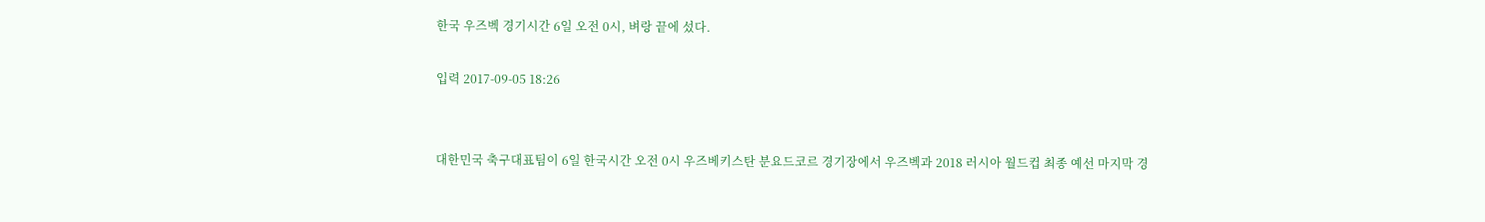한국 우즈벡 경기시간 6일 오전 0시, 벼랑 끝에 섰다.

입력 2017-09-05 18:26


대한민국 축구대표팀이 6일 한국시간 오전 0시 우즈베키스탄 분요드코르 경기장에서 우즈벡과 2018 러시아 월드컵 최종 예선 마지막 경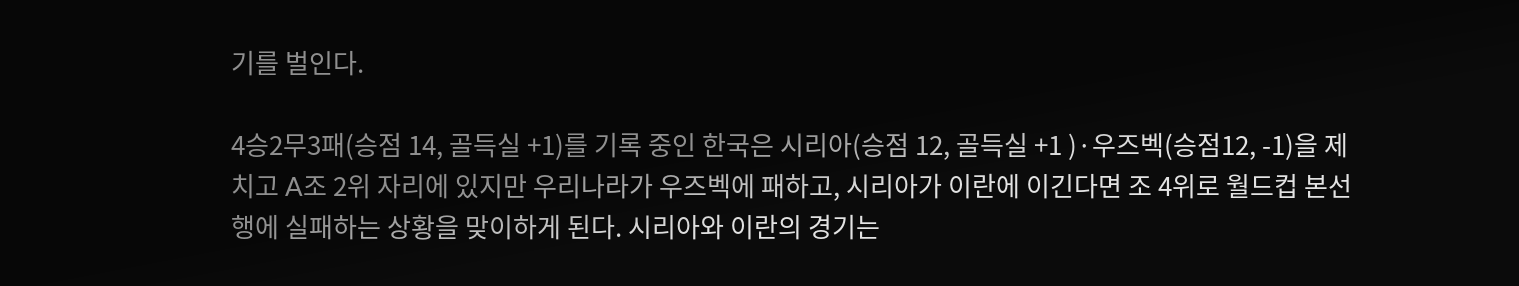기를 벌인다.

4승2무3패(승점 14, 골득실 +1)를 기록 중인 한국은 시리아(승점 12, 골득실 +1 )·우즈벡(승점12, -1)을 제치고 A조 2위 자리에 있지만 우리나라가 우즈벡에 패하고, 시리아가 이란에 이긴다면 조 4위로 월드컵 본선행에 실패하는 상황을 맞이하게 된다. 시리아와 이란의 경기는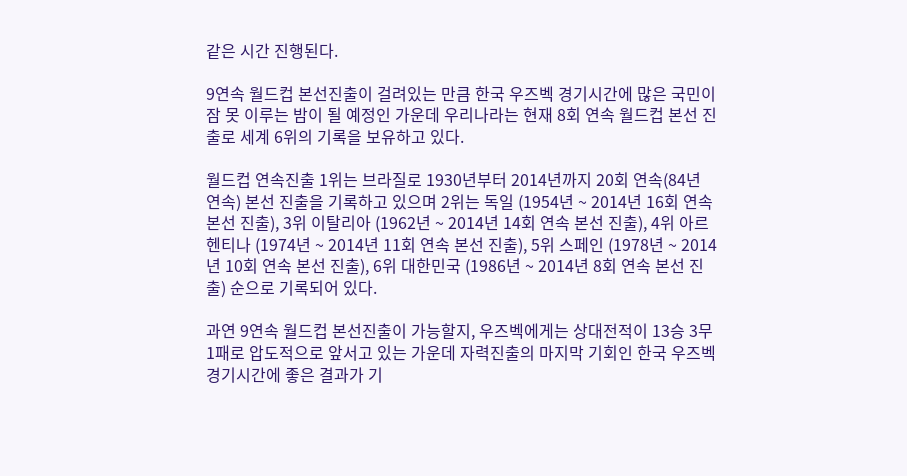같은 시간 진행된다.

9연속 월드컵 본선진출이 걸려있는 만큼 한국 우즈벡 경기시간에 많은 국민이 잠 못 이루는 밤이 될 예정인 가운데 우리나라는 현재 8회 연속 월드컵 본선 진출로 세계 6위의 기록을 보유하고 있다.

월드컵 연속진출 1위는 브라질로 1930년부터 2014년까지 20회 연속(84년 연속) 본선 진출을 기록하고 있으며 2위는 독일 (1954년 ~ 2014년 16회 연속 본선 진출), 3위 이탈리아 (1962년 ~ 2014년 14회 연속 본선 진출), 4위 아르헨티나 (1974년 ~ 2014년 11회 연속 본선 진출), 5위 스페인 (1978년 ~ 2014년 10회 연속 본선 진출), 6위 대한민국 (1986년 ~ 2014년 8회 연속 본선 진출) 순으로 기록되어 있다.

과연 9연속 월드컵 본선진출이 가능할지, 우즈벡에게는 상대전적이 13승 3무 1패로 압도적으로 앞서고 있는 가운데 자력진출의 마지막 기회인 한국 우즈벡 경기시간에 좋은 결과가 기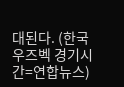대된다. (한국 우즈벡 경기시간=연합뉴스)